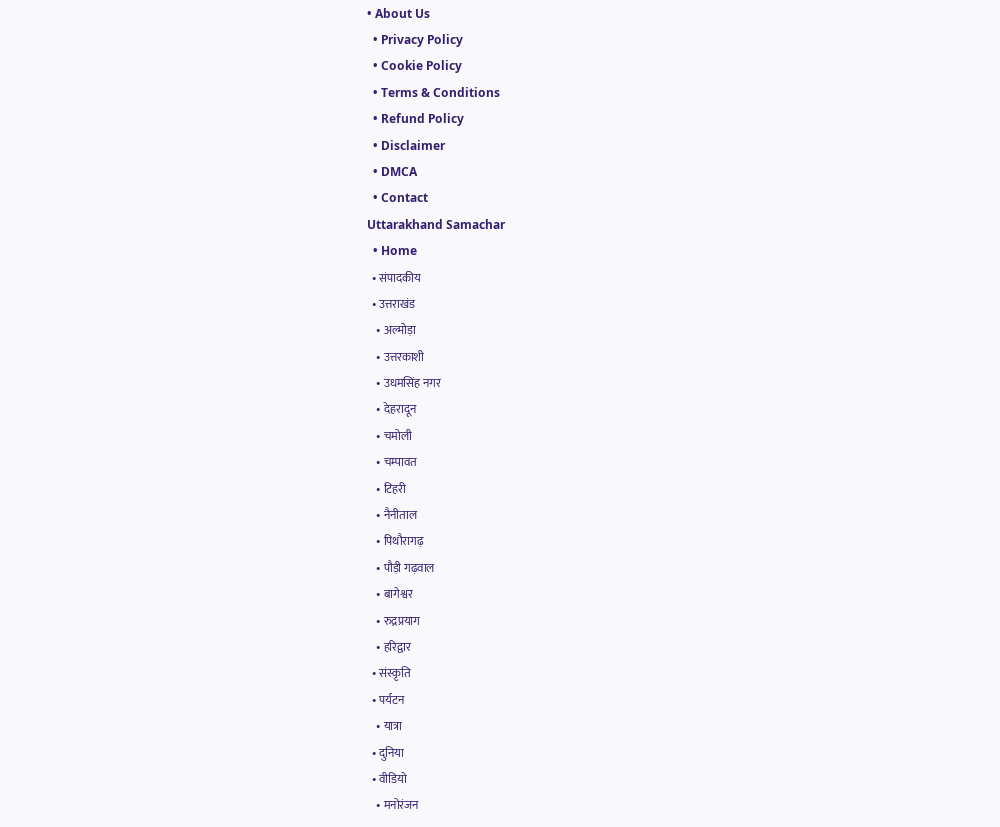• About Us
  • Privacy Policy
  • Cookie Policy
  • Terms & Conditions
  • Refund Policy
  • Disclaimer
  • DMCA
  • Contact
Uttarakhand Samachar
  • Home
  • संपादकीय
  • उत्तराखंड
    • अल्मोड़ा
    • उत्तरकाशी
    • उधमसिंह नगर
    • देहरादून
    • चमोली
    • चम्पावत
    • टिहरी
    • नैनीताल
    • पिथौरागढ़
    • पौड़ी गढ़वाल
    • बागेश्वर
    • रुद्रप्रयाग
    • हरिद्वार
  • संस्कृति
  • पर्यटन
    • यात्रा
  • दुनिया
  • वीडियो
    • मनोरंजन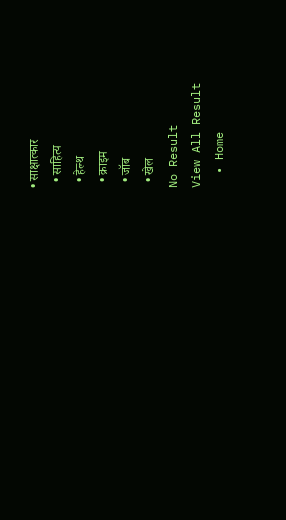• साक्षात्कार
  • साहित्य
  • हेल्थ
  • क्राइम
  • जॉब
  • खेल
No Result
View All Result
  • Home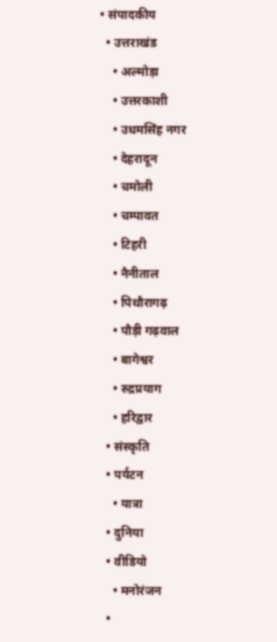• संपादकीय
  • उत्तराखंड
    • अल्मोड़ा
    • उत्तरकाशी
    • उधमसिंह नगर
    • देहरादून
    • चमोली
    • चम्पावत
    • टिहरी
    • नैनीताल
    • पिथौरागढ़
    • पौड़ी गढ़वाल
    • बागेश्वर
    • रुद्रप्रयाग
    • हरिद्वार
  • संस्कृति
  • पर्यटन
    • यात्रा
  • दुनिया
  • वीडियो
    • मनोरंजन
  •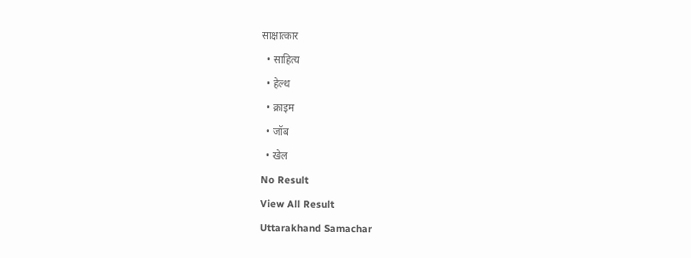साक्षात्कार
  • साहित्य
  • हेल्थ
  • क्राइम
  • जॉब
  • खेल
No Result
View All Result
Uttarakhand Samachar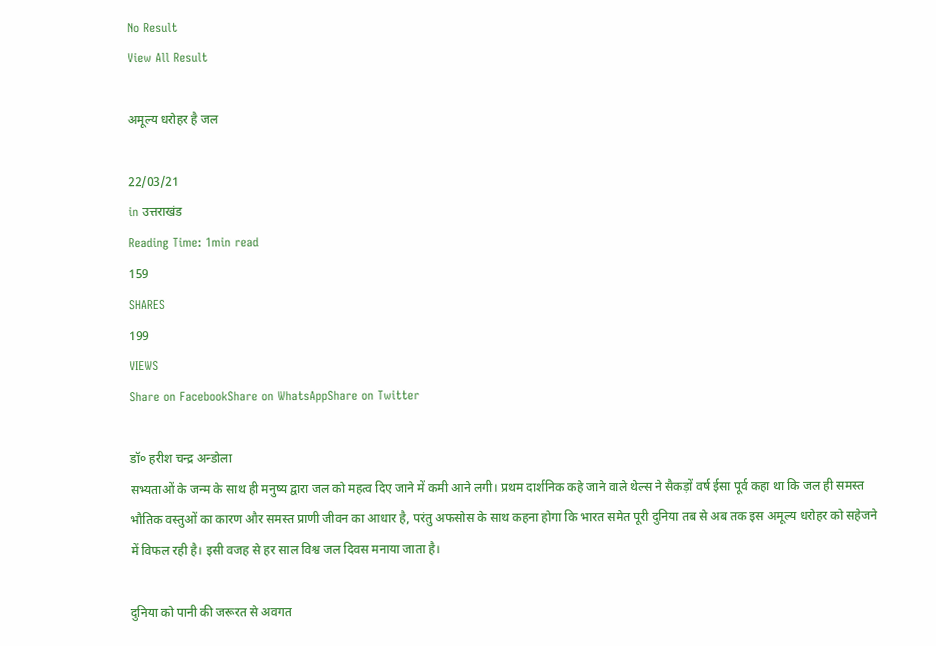No Result
View All Result

अमूल्य धरोहर है जल

22/03/21
in उत्तराखंड
Reading Time: 1min read
159
SHARES
199
VIEWS
Share on FacebookShare on WhatsAppShare on Twitter

डॉ० हरीश चन्द्र अन्डोला
सभ्यताओं के जन्म के साथ ही मनुष्य द्वारा जल को महत्व दिए जाने में कमी आने लगी। प्रथम दार्शनिक कहे जाने वाले थेल्स ने सैकड़ों वर्ष ईसा पूर्व कहा था कि जल ही समस्त भौतिक वस्तुओं का कारण और समस्त प्राणी जीवन का आधार है, परंतु अफसोस के साथ कहना होगा कि भारत समेत पूरी दुनिया तब से अब तक इस अमूल्य धरोहर को सहेजने में विफल रही है। इसी वजह से हर साल विश्व जल दिवस मनाया जाता है।

दुनिया को पानी की जरूरत से अवगत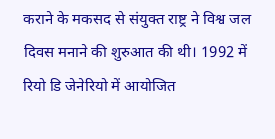कराने के मकसद से संयुक्त राष्ट्र ने विश्व जल दिवस मनाने की शुरुआत की थी। 1992 में रियो डि जेनेरियो में आयोजित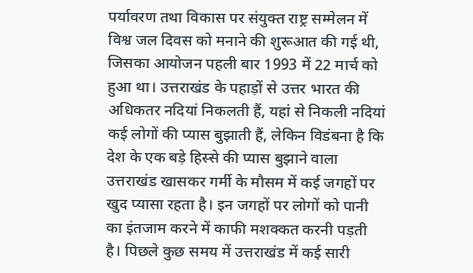पर्यावरण तथा विकास पर संयुक्त राष्ट्र सम्मेलन में विश्व जल दिवस को मनाने की शुरूआत की गई थी, जिसका आयोजन पहली बार 1993 में 22 मार्च को हुआ था। उत्तराखंड के पहाड़ों से उत्तर भारत की अधिकतर नदियां निकलती हैं, यहां से निकली नदियां कई लोगों की प्यास बुझाती हैं, लेकिन विडंबना है कि देश के एक बड़े हिस्से की प्यास बुझाने वाला उत्तराखंड खासकर गर्मी के मौसम में कई जगहों पर खुद प्यासा रहता है। इन जगहों पर लोगों को पानी का इंतजाम करने में काफी मशक्कत करनी पड़ती है। पिछले कुछ समय में उत्तराखंड में कई सारी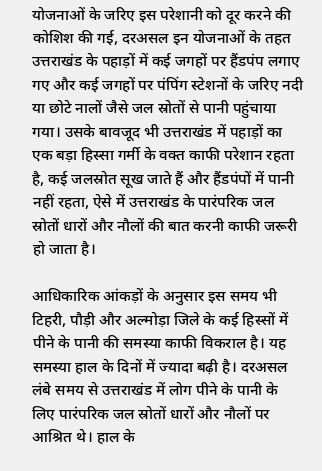योजनाओं के जरिए इस परेशानी को दूर करने की कोशिश की गई, दरअसल इन योजनाओं के तहत उत्तराखंड के पहाड़ों में कई जगहों पर हैंडपंप लगाए गए और कई जगहों पर पंपिंग स्टेशनों के जरिए नदी या छोटे नालों जैसे जल स्रोतों से पानी पहुंचाया गया। उसके बावजूद भी उत्तराखंड में पहाड़ों का एक बड़ा हिस्सा गर्मी के वक्त काफी परेशान रहता है, कई जलस्रोत सूख जाते हैं और हैंडपंपों में पानी नहीं रहता, ऐसे में उत्तराखंड के पारंपरिक जल स्रोतों धारों और नौलों की बात करनी काफी जरूरी हो जाता है।

आधिकारिक आंकड़ों के अनुसार इस समय भी टिहरी, पौड़ी और अल्मोड़ा जिले के कई हिस्सों में पीने के पानी की समस्या काफी विकराल है। यह समस्या हाल के दिनों में ज्यादा बढ़ी है। दरअसल लंबे समय से उत्तराखंड में लोग पीने के पानी के लिए पारंपरिक जल स्रोतों धारों और नौलों पर आश्रित थे। हाल के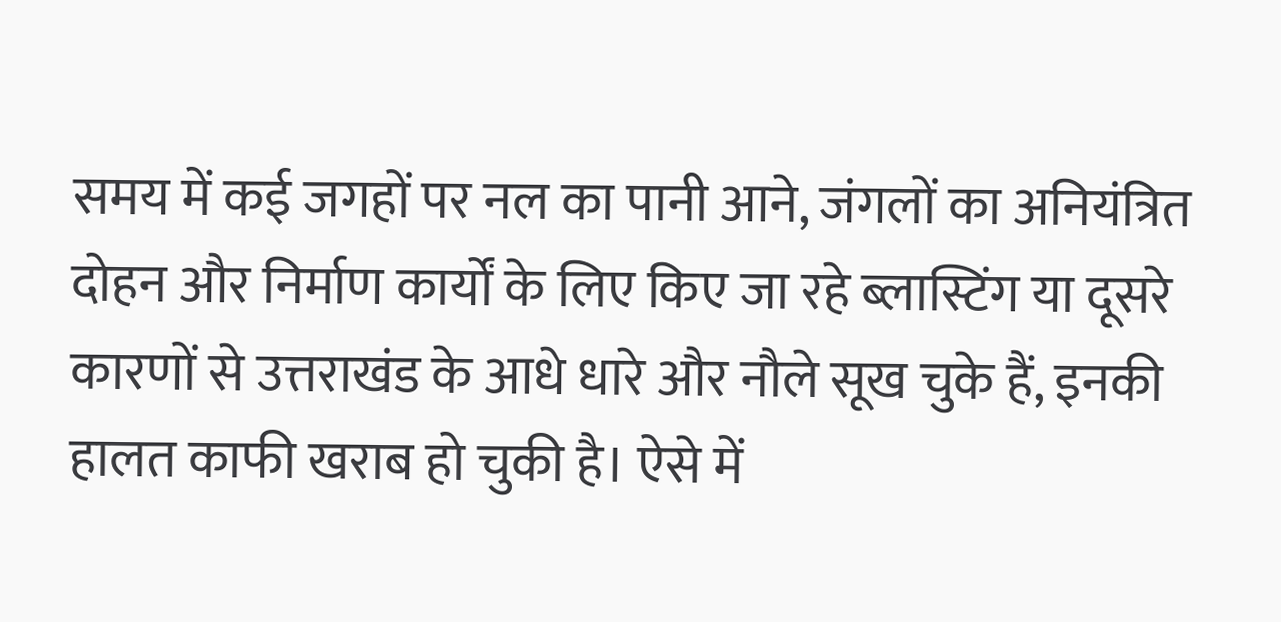समय में कई जगहों पर नल का पानी आने, जंगलों का अनियंत्रित दोहन और निर्माण कार्यों के लिए किए जा रहे ब्लास्टिंग या दूसरे कारणों से उत्तराखंड के आधे धारे और नौले सूख चुके हैं, इनकी हालत काफी खराब हो चुकी है। ऐसे में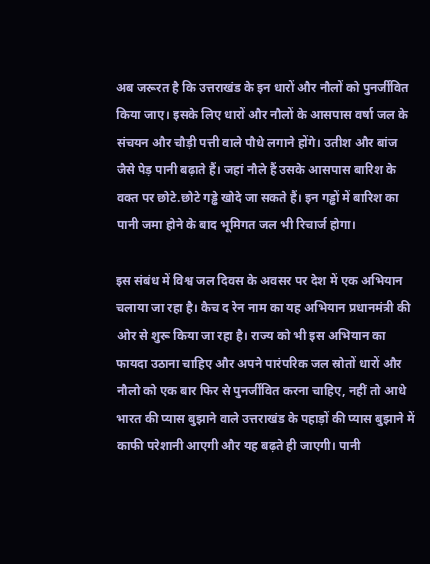अब जरूरत है कि उत्तराखंड के इन धारों और नौलों को पुनर्जीवित किया जाए। इसके लिए धारों और नौलों के आसपास वर्षा जल के संचयन और चौड़ी पत्ती वाले पौधे लगाने होंगे। उतीश और बांज जैसे पेड़ पानी बढ़ाते हैं। जहां नौले हैं उसके आसपास बारिश के वक्त पर छोटे.छोटे गड्ढे खोदे जा सकते हैं। इन गड्ढों में बारिश का पानी जमा होने के बाद भूमिगत जल भी रिचार्ज होगा।

इस संबंध में विश्व जल दिवस के अवसर पर देश में एक अभियान चलाया जा रहा है। कैच द रेन नाम का यह अभियान प्रधानमंत्री की ओर से शुरू किया जा रहा है। राज्य को भी इस अभियान का फायदा उठाना चाहिए और अपने पारंपरिक जल स्रोतों धारों और नौलो को एक बार फिर से पुनर्जीवित करना चाहिए, नहीं तो आधे भारत की प्यास बुझाने वाले उत्तराखंड के पहाड़ों की प्यास बुझाने में काफी परेशानी आएगी और यह बढ़ते ही जाएगी। पानी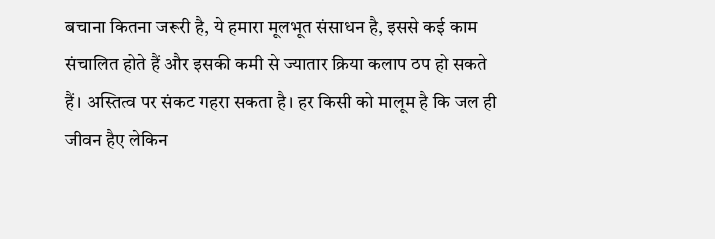बचाना कितना जरूरी है, ये हमारा मूलभूत संसाधन है, इससे कई काम संचालित होते हैं और इसकी कमी से ज्यातार क्रिया कलाप ठप हो सकते हैं। अस्तित्व पर संकट गहरा सकता है। हर किसी को मालूम है कि जल ही जीवन हैए लेकिन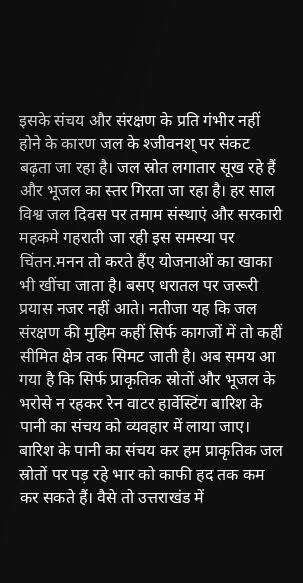इसके संचय और संरक्षण के प्रति गंभीर नहीं होने के कारण जल के श्जीवनश् पर संकट बढ़ता जा रहा है। जल स्रोत लगातार सूख रहे हैं और भूजल का स्तर गिरता जा रहा है। हर साल विश्व जल दिवस पर तमाम संस्थाएं और सरकारी महकमे गहराती जा रही इस समस्या पर चिंतन.मनन तो करते हैंए योजनाओं का खाका भी खींचा जाता है। बसए धरातल पर जरूरी प्रयास नजर नहीं आते। नतीजा यह कि जल संरक्षण की मुहिम कहीं सिर्फ कागजों में तो कहीं सीमित क्षेत्र तक सिमट जाती है। अब समय आ गया है कि सिर्फ प्राकृतिक स्रोतों और भूजल के भरोसे न रहकर रेन वाटर हार्वेस्टिंग बारिश के पानी का संचय को व्यवहार में लाया जाए। बारिश के पानी का संचय कर हम प्राकृतिक जल स्रोतों पर पड़ रहे भार को काफी हद तक कम कर सकते हैं। वैसे तो उत्तराखंड में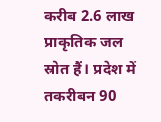करीब 2.6 लाख प्राकृतिक जल स्रोत हैं। प्रदेश में तकरीबन 90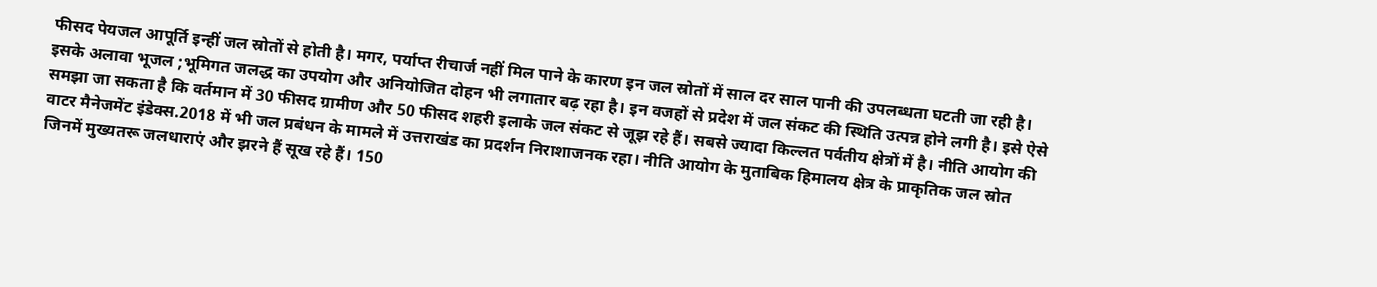फीसद पेयजल आपूर्ति इन्हीं जल स्रोतों से होती है। मगर, पर्याप्त रीचार्ज नहीं मिल पाने के कारण इन जल स्रोतों में साल दर साल पानी की उपलब्धता घटती जा रही है। इसके अलावा भूजल ;भूमिगत जलद्ध का उपयोग और अनियोजित दोहन भी लगातार बढ़ रहा है। इन वजहों से प्रदेश में जल संकट की स्थिति उत्पन्न होने लगी है। इसे ऐसे समझा जा सकता है कि वर्तमान में 30 फीसद ग्रामीण और 50 फीसद शहरी इलाके जल संकट से जूझ रहे हैं। सबसे ज्यादा किल्लत पर्वतीय क्षेत्रों में है। नीति आयोग की वाटर मैनेजमेंट इंडेक्स.2018 में भी जल प्रबंधन के मामले में उत्तराखंड का प्रदर्शन निराशाजनक रहा। नीति आयोग के मुताबिक हिमालय क्षेत्र के प्राकृतिक जल स्रोत जिनमें मुख्यतरू जलधाराएं और झरने हैं सूख रहे हैं। 150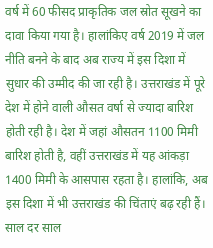वर्ष में 60 फीसद प्राकृतिक जल स्रोत सूखने का दावा किया गया है। हालांकिए वर्ष 2019 में जल नीति बनने के बाद अब राज्य में इस दिशा में सुधार की उम्मीद की जा रही है। उत्तराखंड में पूरे देश में होने वाली औसत वर्षा से ज्यादा बारिश होती रही है। देश में जहां औसतन 1100 मिमी बारिश होती है, वहीं उत्तराखंड में यह आंकड़ा 1400 मिमी के आसपास रहता है। हालांकि, अब इस दिशा में भी उत्तराखंड की चिंताएं बढ़ रही हैं। साल दर साल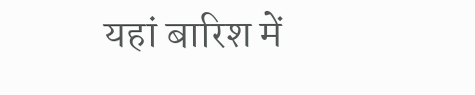यहां बारिश में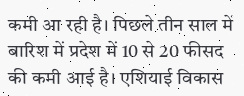कमी आ रही है। पिछले तीन साल में बारिश में प्रदेश में 10 से 20 फीसद की कमी आई है। एशियाई विकास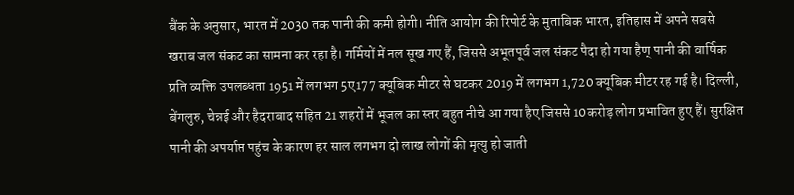बैंक के अनुसार, भारत में 2030 तक पानी की कमी होगी। नीति आयोग की रिपोर्ट के मुताबिक भारत, इतिहास में अपने सबसे खराब जल संकट का सामना कर रहा है। गर्मियों में नल सूख गए हैं, जिससे अभूतपूर्व जल संकट पैदा हो गया हैण् पानी की वार्षिक प्रति व्यक्ति उपलब्धता 1951 में लगभग 5ए177 क्यूबिक मीटर से घटकर 2019 में लगभग 1,720 क्यूबिक मीटर रह गई है। दिल्ली, बेंगलुरु, चेन्नई और हैदराबाद सहित 21 शहरों में भूजल का स्तर बहुत नीचे आ गया हैए जिससे 10करोड़ लोग प्रभावित हुए हैं। सुरक्षित पानी की अपर्याप्त पहुंच के कारण हर साल लगभग दो लाख लोगों की मृत्यु हो जाती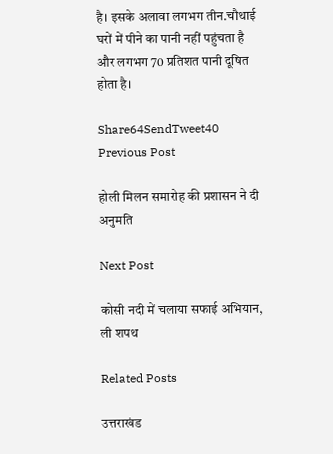है। इसके अलावा लगभग तीन.चौथाई घरों में पीने का पानी नहीं पहुंचता है और लगभग 70 प्रतिशत पानी दूषित होता है।

Share64SendTweet40
Previous Post

होली मिलन समारोह की प्रशासन ने दी अनुमति

Next Post

कोसी नदी में चलाया सफाई अभियान, ली शपथ

Related Posts

उत्तराखंड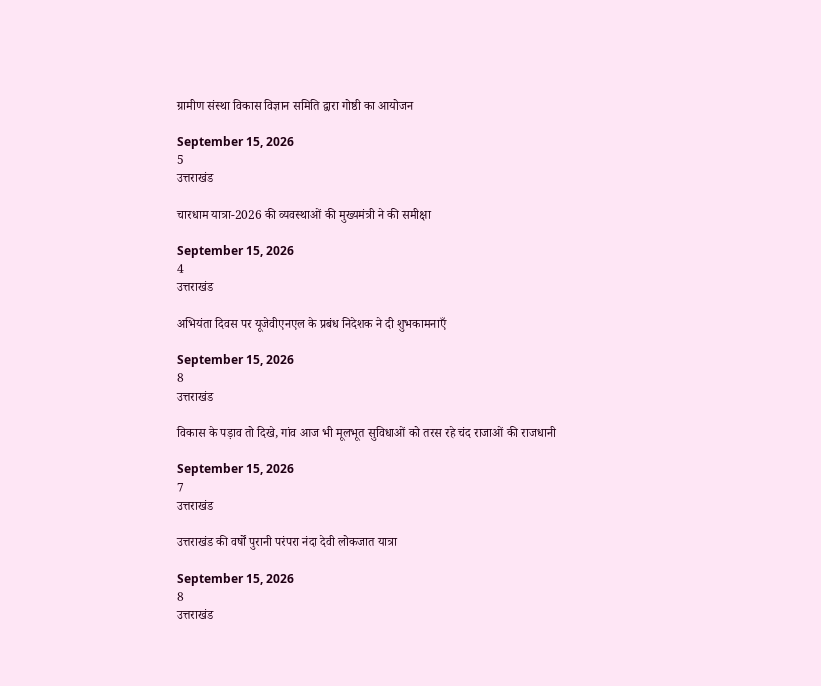ग्रामीण संस्था विकास विज्ञान समिति द्वारा गोष्ठी का आयोजन

September 15, 2026
5
उत्तराखंड

चारधाम यात्रा-2026 की व्यवस्थाओं की मुख्यमंत्री ने की समीक्षा

September 15, 2026
4
उत्तराखंड

अभियंता दिवस पर यूजेवीएनएल के प्रबंध निदेशक ने दी शुभकामनाएँ

September 15, 2026
8
उत्तराखंड

विकास के पड़ाव तो दिखे, गांव आज भी मूलभूत सुविधाओं को तरस रहे चंद राजाओं की राजधानी

September 15, 2026
7
उत्तराखंड

उत्तराखंड की वर्षों पुरानी परंपरा नंदा देवी लोकजात यात्रा

September 15, 2026
8
उत्तराखंड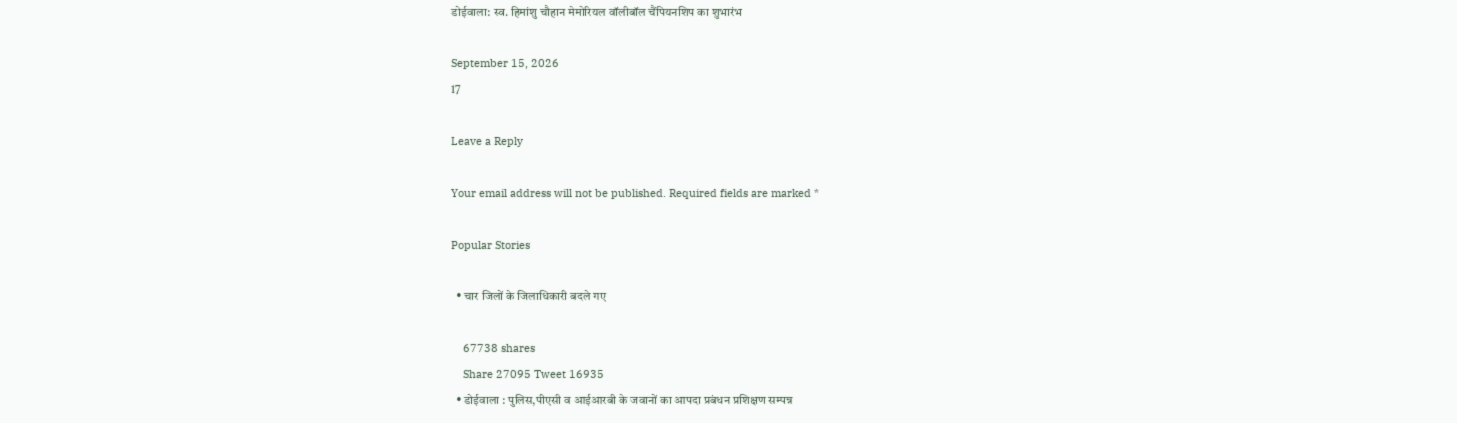डोईवाला: स्व. हिमांशु चौहान मेमोरियल वॉलीबॉल चैंपियनशिप का शुभारंभ

September 15, 2026
17

Leave a Reply

Your email address will not be published. Required fields are marked *

Popular Stories

  • चार जिलों के जिलाधिकारी बदले गए

    67738 shares
    Share 27095 Tweet 16935
  • डोईवाला : पुलिस,पीएसी व आईआरबी के जवानों का आपदा प्रबंधन प्रशिक्षण सम्पन्न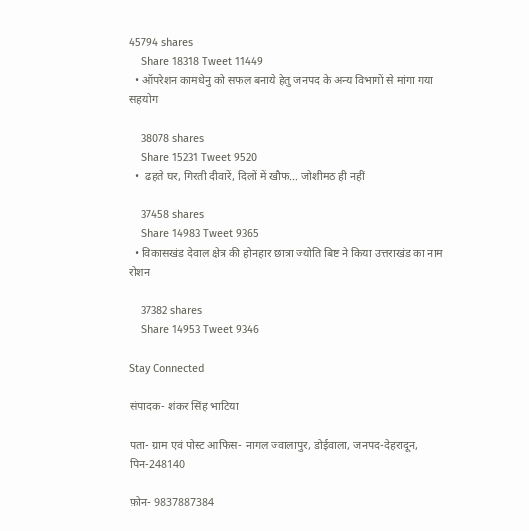45794 shares
    Share 18318 Tweet 11449
  • ऑपरेशन कामधेनु को सफल बनाये हेतु जनपद के अन्य विभागों से मांगा गया सहयोग

    38078 shares
    Share 15231 Tweet 9520
  •  ढहते घर, गिरती दीवारें, दिलों में खौफ… जोशीमठ ही नहीं

    37458 shares
    Share 14983 Tweet 9365
  • विकासखंड देवाल क्षेत्र की होनहार छात्रा ज्योति बिष्ट ने किया उत्तराखंड का नाम रोशन

    37382 shares
    Share 14953 Tweet 9346

Stay Connected

संपादक- शंकर सिंह भाटिया

पता- ग्राम एवं पोस्ट आफिस- नागल ज्वालापुर, डोईवाला, जनपद-देहरादून, पिन-248140

फ़ोन- 9837887384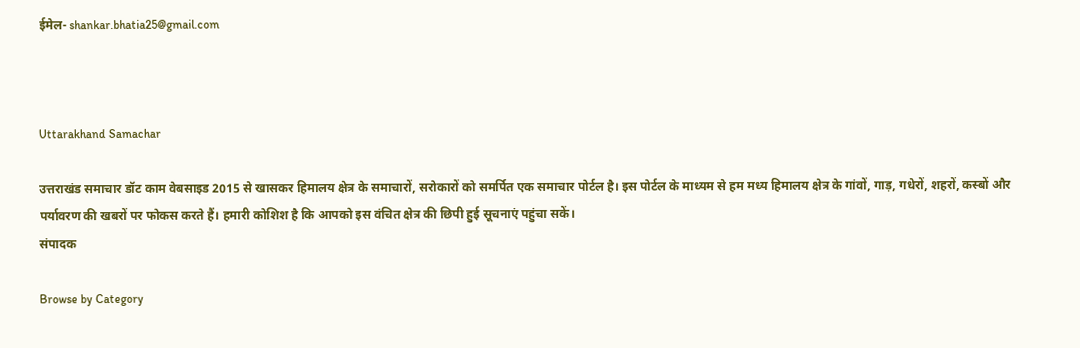ईमेल- shankar.bhatia25@gmail.com



Uttarakhand Samachar

उत्तराखंड समाचार डॉट काम वेबसाइड 2015 से खासकर हिमालय क्षेत्र के समाचारों, सरोकारों को समर्पित एक समाचार पोर्टल है। इस पोर्टल के माध्यम से हम मध्य हिमालय क्षेत्र के गांवों, गाड़, गधेरों, शहरों, कस्बों और पर्यावरण की खबरों पर फोकस करते हैं। हमारी कोशिश है कि आपको इस वंचित क्षेत्र की छिपी हुई सूचनाएं पहुंचा सकें।
संपादक

Browse by Category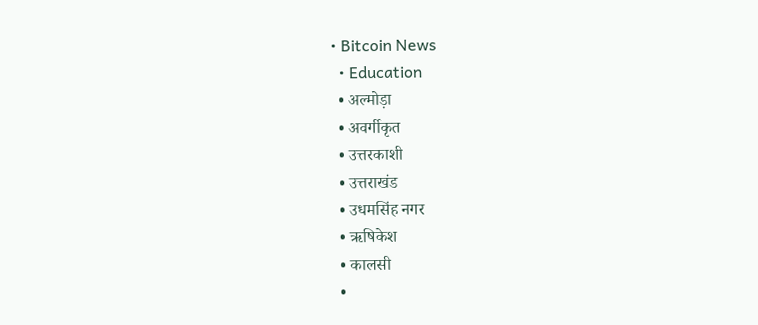• Bitcoin News
  • Education
  • अल्मोड़ा
  • अवर्गीकृत
  • उत्तरकाशी
  • उत्तराखंड
  • उधमसिंह नगर
  • ऋषिकेश
  • कालसी
  •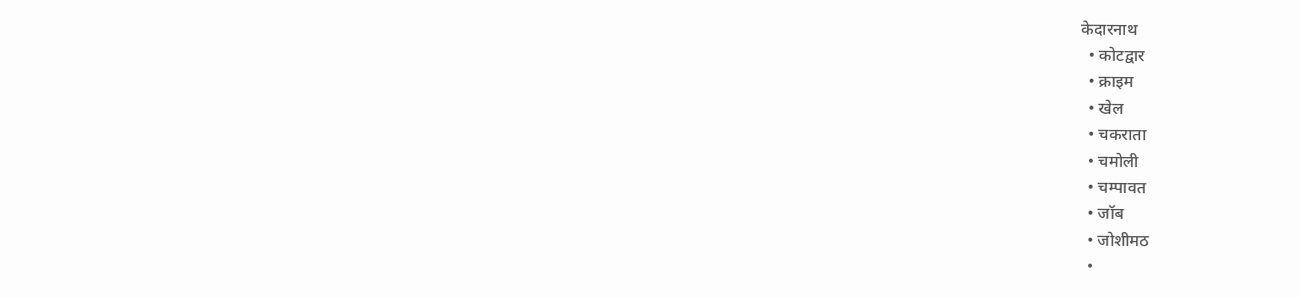केदारनाथ
  • कोटद्वार
  • क्राइम
  • खेल
  • चकराता
  • चमोली
  • चम्पावत
  • जॉब
  • जोशीमठ
  •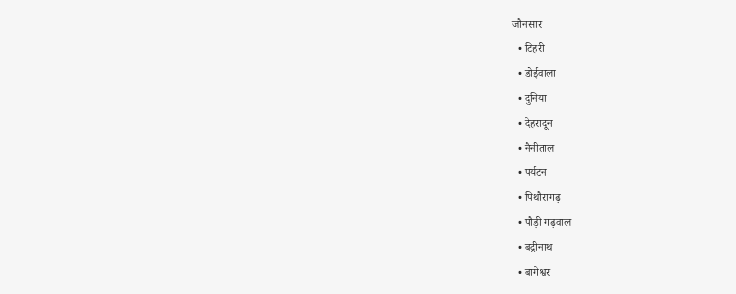जौनसार
  • टिहरी
  • डोईवाला
  • दुनिया
  • देहरादून
  • नैनीताल
  • पर्यटन
  • पिथौरागढ़
  • पौड़ी गढ़वाल
  • बद्रीनाथ
  • बागेश्वर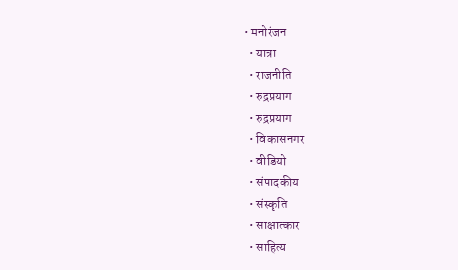• मनोरंजन
  • यात्रा
  • राजनीति
  • रुद्रप्रयाग
  • रुद्रप्रयाग
  • विकासनगर
  • वीडियो
  • संपादकीय
  • संस्कृति
  • साक्षात्कार
  • साहित्य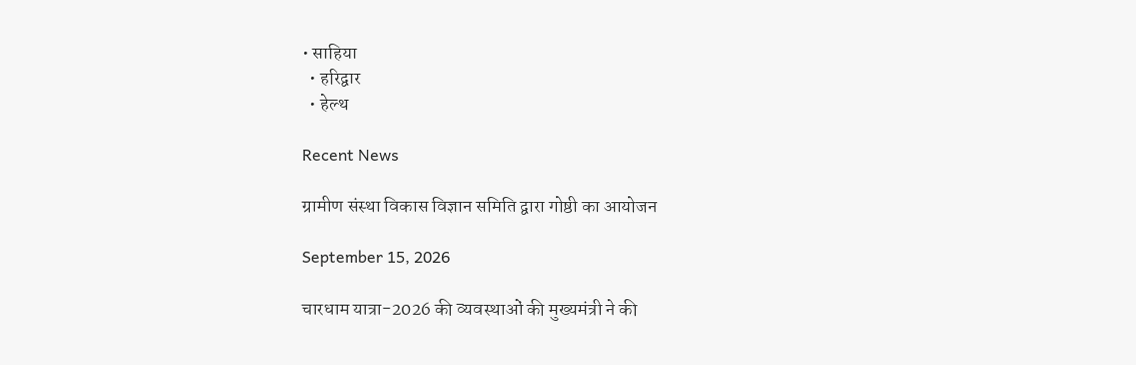• साहिया
  • हरिद्वार
  • हेल्थ

Recent News

ग्रामीण संस्था विकास विज्ञान समिति द्वारा गोष्ठी का आयोजन

September 15, 2026

चारधाम यात्रा-2026 की व्यवस्थाओं की मुख्यमंत्री ने की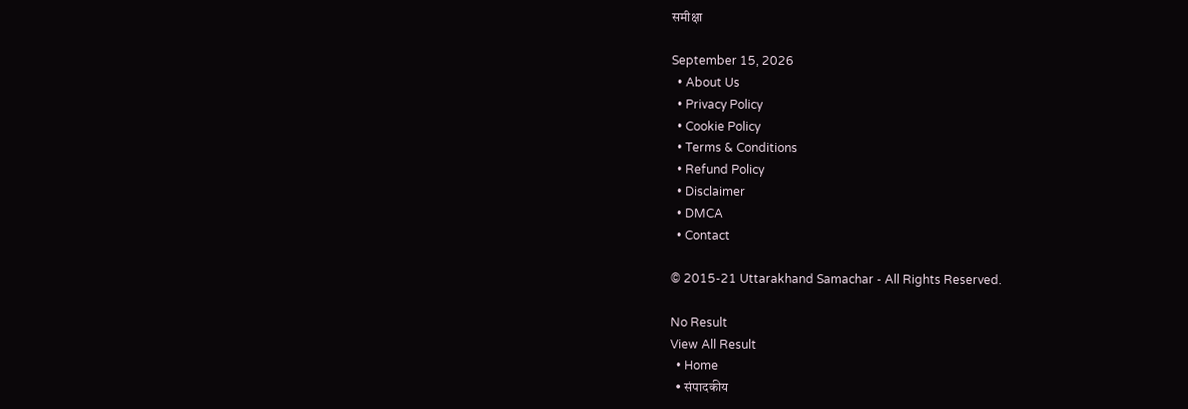समीक्षा

September 15, 2026
  • About Us
  • Privacy Policy
  • Cookie Policy
  • Terms & Conditions
  • Refund Policy
  • Disclaimer
  • DMCA
  • Contact

© 2015-21 Uttarakhand Samachar - All Rights Reserved.

No Result
View All Result
  • Home
  • संपादकीय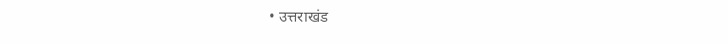• उत्तराखंड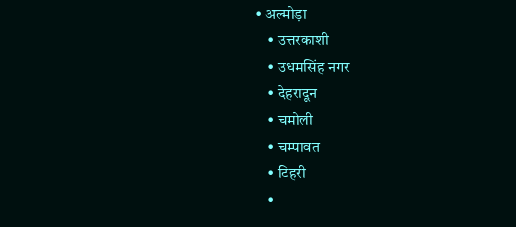• अल्मोड़ा
    • उत्तरकाशी
    • उधमसिंह नगर
    • देहरादून
    • चमोली
    • चम्पावत
    • टिहरी
    •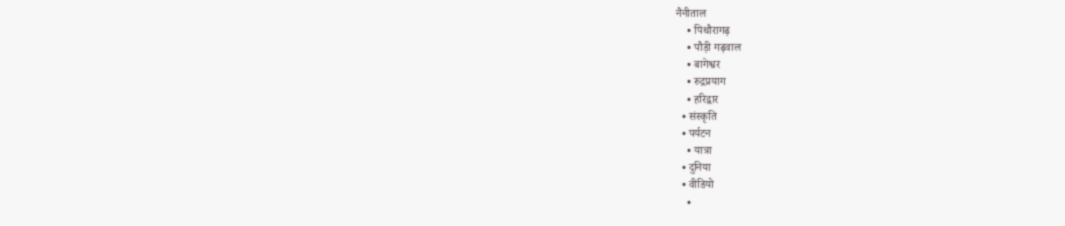नैनीताल
    • पिथौरागढ़
    • पौड़ी गढ़वाल
    • बागेश्वर
    • रुद्रप्रयाग
    • हरिद्वार
  • संस्कृति
  • पर्यटन
    • यात्रा
  • दुनिया
  • वीडियो
    •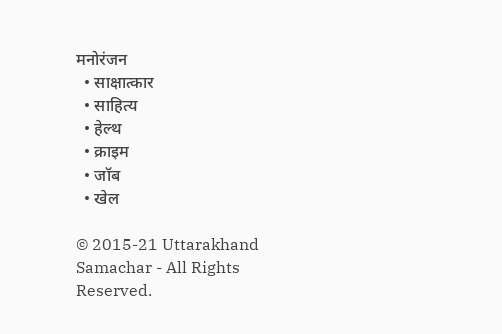मनोरंजन
  • साक्षात्कार
  • साहित्य
  • हेल्थ
  • क्राइम
  • जॉब
  • खेल

© 2015-21 Uttarakhand Samachar - All Rights Reserved.